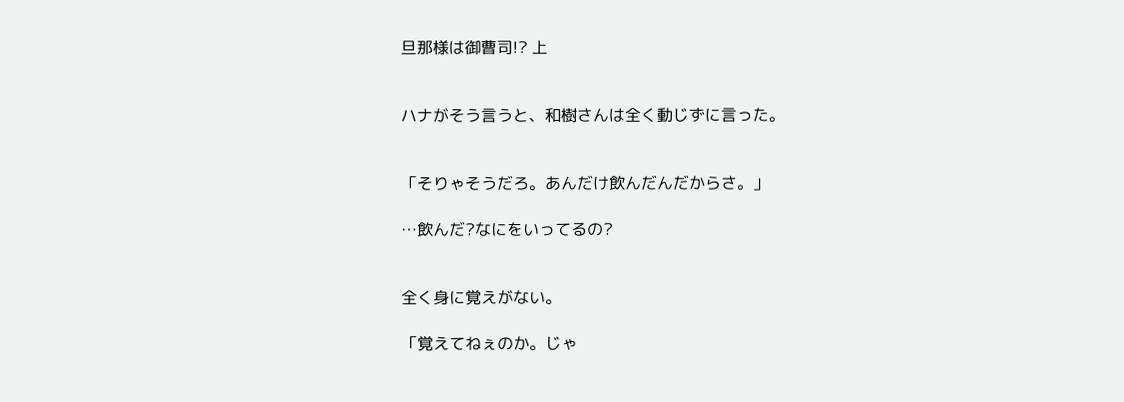旦那様は御曹司!? 上


ハナがそう言うと、和樹さんは全く動じずに言った。


「そりゃそうだろ。あんだけ飲んだんだからさ。」

…飲んだ?なにをいってるの?


全く身に覚えがない。

「覚えてねぇのか。じゃ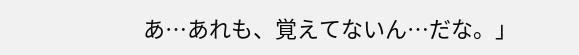あ…あれも、覚えてないん…だな。」